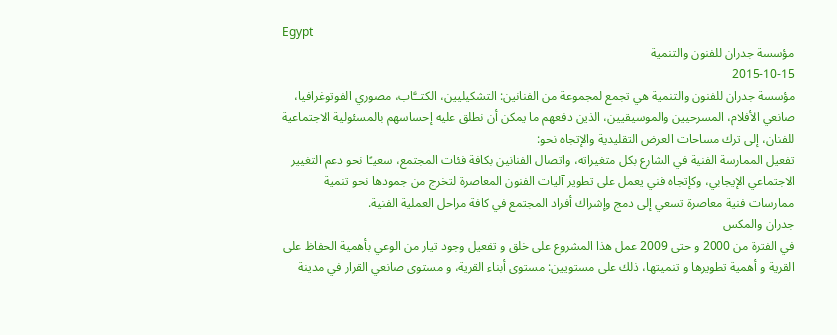Egypt
مؤسسة جدران للفنون والتنمية
2015-10-15
مؤسسة جدران للفنون والتنمية هي تجمع لمجموعة من الفنانين: التشكيليين، الكتــَّاب، مصوري الفوتوغرافيا، صانعي الأفلام، المسرحيين والموسيقيين، الذين دفعهم ما يمكن أن نطلق عليه إحساسهم بالمسئولية الاجتماعية للفنان، إلى ترك مساحات العرض التقليدية والإتجاه نحو:
تفعيل الممارسة الفنية في الشارع بكل متغيراته، واتصال الفنانين بكافة فئات المجتمع، سعيـًا نحو دعم التغيير الاجتماعي الإيجابي، وكإتجاه فني يعمل على تطوير آليات الفنون المعاصرة لتخرج من جمودها نحو تنمية ممارسات فنية معاصرة تسعي إلى دمج وإشراك أفراد المجتمع في كافة مراحل العملية الفنية.
جدران والمكس
في الفترة من 2000 و حتى 2009 عمل هذا المشروع على خلق و تفعيل وجود تيار من الوعي بأهمية الحفاظ على القرية و أهمية تطويرها و تنميتها، ذلك على مستويين: مستوى أبناء القرية، و مستوى صانعي القرار في مدينة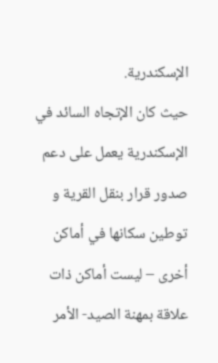الإسكندرية.
حيث كان الإتجاه السائد في الإسكندرية يعمل على دعم صدور قرار بنقل القرية و توطين سكانها في أماكن أخرى – ليست أماكن ذات علاقة بمهنة الصيد- الأمر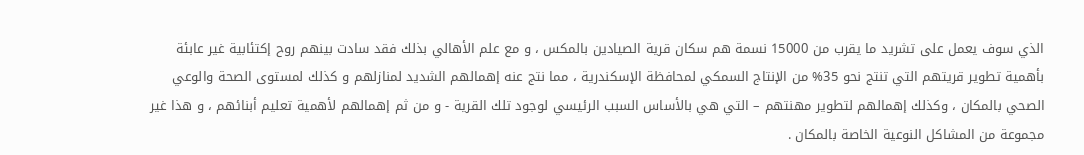الذي سوف يعمل على تشريد ما يقرب من 15000 نسمة هم سكان قرية الصيادين بالمكس ، و مع علم الأهالي بذلك فقد سادت بينهم روح إكتئابية غير عابئة بأهمية تطوير قريتهم التي تنتج نحو 35% من الإنتاج السمكي لمحافظة الإسكندرية ، مما نتج عنه إهمالهم الشديد لمنازلهم و كذلك لمستوى الصحة والوعي الصحي بالمكان ، وكذلك إهمالهم لتطوير مهنتهم – التي هي بالأساس السبب الرئيسي لوجود تلك القرية - و من ثم إهمالهم لأهمية تعليم أبنائهم ، و هذا غير مجموعة من المشاكل النوعية الخاصة بالمكان .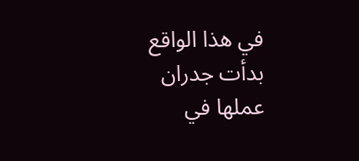في هذا الواقع بدأت جدران عملها في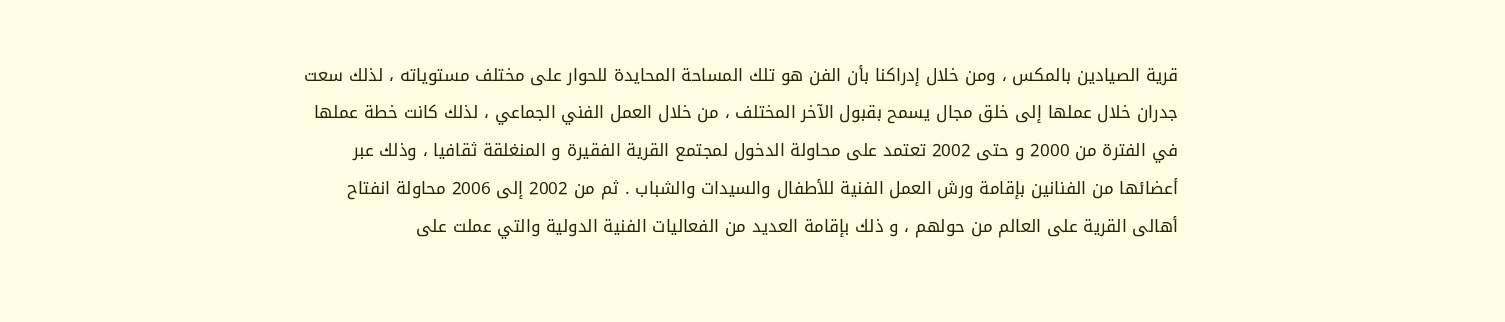قرية الصيادين بالمكس ، ومن خلال إدراكنا بأن الفن هو تلك المساحة المحايدة للحوار على مختلف مستوياته ، لذلك سعت جدران خلال عملها إلى خلق مجال يسمح بقبول الآخر المختلف ، من خلال العمل الفني الجماعي ، لذلك كانت خطة عملها في الفترة من 2000 و حتى 2002 تعتمد على محاولة الدخول لمجتمع القرية الفقيرة و المنغلقة ثقافيا ، وذلك عبر أعضائها من الفنانين بإقامة ورش العمل الفنية للأطفال والسيدات والشباب . ثم من 2002 إلى 2006 محاولة انفتاح أهالى القرية على العالم من حولهم ، و ذلك بإقامة العديد من الفعاليات الفنية الدولية والتي عملت على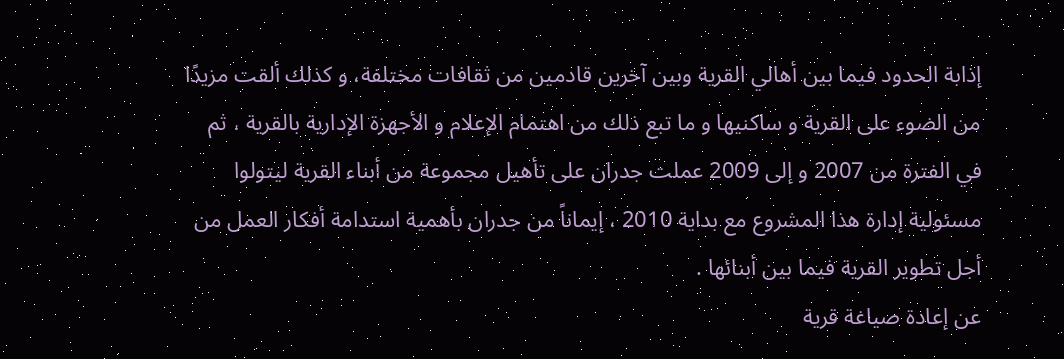إذابة الحدود فيما بين أهالي القرية وبين آخرين قادمين من ثقافات مختلفة، و كذلك ألقت مزيدًا من الضوء على القرية و ساكنيها و ما تبع ذلك من اهتمام الإعلام و الأجهزة الإدارية بالقرية ، ثم في الفترة من 2007 و إلى 2009 عملت جدران على تأهيل مجموعة من أبناء القرية ليتولوا مسئولية إدارة هذا المشروع مع بداية 2010 ، إيماناً من جدران بأهمية استدامة أفكار العمل من أجل تطوير القرية فيما بين أبنائها .
عن إعادة صياغة قرية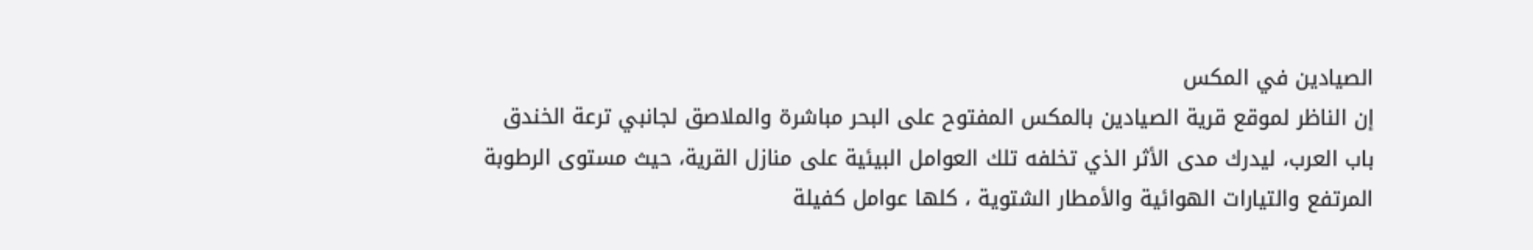الصيادين في المكس
إن الناظر لموقع قرية الصيادين بالمكس المفتوح على البحر مباشرة والملاصق لجانبي ترعة الخندق باب العرب، ليدرك مدى الأثر الذي تخلفه تلك العوامل البيئية على منازل القرية، حيث مستوى الرطوبة المرتفع والتيارات الهوائية والأمطار الشتوية ، كلها عوامل كفيلة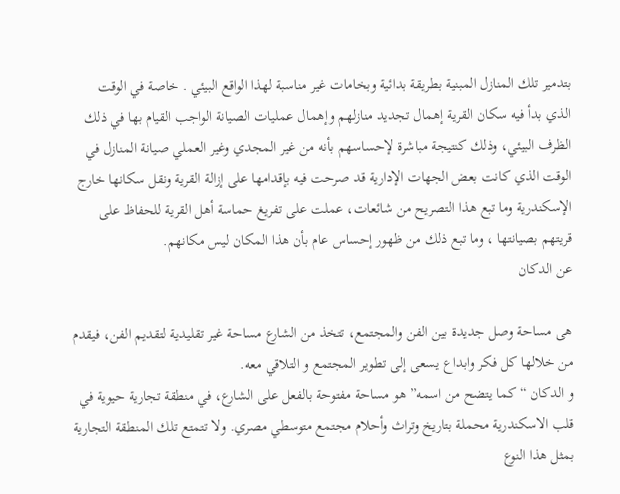بتدمير تلك المنازل المبنية بطريقة بدائية وبخامات غير مناسبة لهذا الواقع البيئي . خاصة في الوقت الذي بدأ فيه سكان القرية إهمال تجديد منازلهم وإهمال عمليات الصيانة الواجب القيام بها في ذلك الظرف البيئي، وذلك كنتيجة مباشرة لإحساسهم بأنه من غير المجدي وغير العملي صيانة المنازل في الوقت الذي كانت بعض الجهات الإدارية قد صرحت فيه بإقدامها على إزالة القرية ونقل سكانها خارج الإسكندرية وما تبع هذا التصريح من شائعات، عملت على تفريغ حماسة أهل القرية للحفاظ على قريتهم بصيانتها ، وما تبع ذلك من ظهور إحساس عام بأن هذا المكان ليس مكانهم.
عن الدكان

هى مساحة وصل جديدة بين الفن والمجتمع، تتخذ من الشارع مساحة غير تقليدية لتقديم الفن، فيقدم من خلالها كل فكر وابداع يسعى إلى تطوير المجتمع و التلاقي معه.
و الدكان “كما يتضح من اسمه” هو مساحة مفتوحة بالفعل على الشارع، في منطقة تجارية حيوية في قلب الاسكندرية محملة بتاريخ وتراث وأحلام مجتمع متوسطي مصري. ولا تتمتع تلك المنطقة التجارية بمثل هذا النوع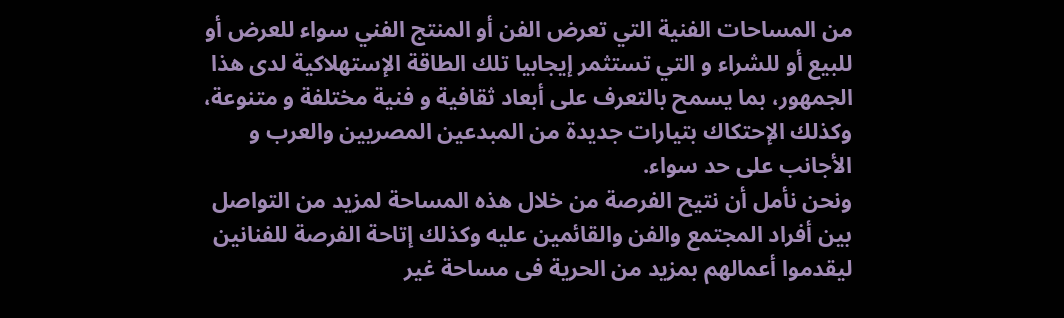من المساحات الفنية التي تعرض الفن أو المنتج الفني سواء للعرض أو للبيع أو للشراء و التي تستثمر إيجابيا تلك الطاقة الإستهلاكية لدى هذا الجمهور، بما يسمح بالتعرف على أبعاد ثقافية و فنية مختلفة و متنوعة، وكذلك الإحتكاك بتيارات جديدة من المبدعين المصريين والعرب و الأجانب على حد سواء.
ونحن نأمل أن نتيح الفرصة من خلال هذه المساحة لمزيد من التواصل بين أفراد المجتمع والفن والقائمين عليه وكذلك إتاحة الفرصة للفنانين ليقدموا أعمالهم بمزيد من الحرية فى مساحة غير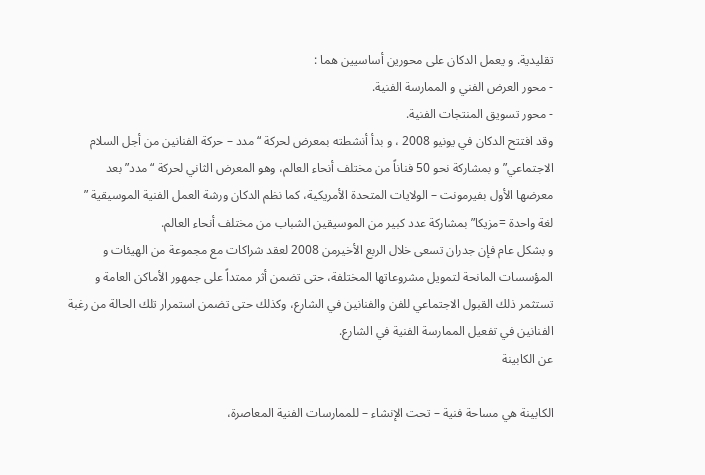تقليدية. و يعمل الدكان على محورين أساسيين هما :
- محور العرض الفني و الممارسة الفنية.
- محور تسويق المنتجات الفنية.
وقد افتتح الدكان في يونيو 2008 ، و بدأ أنشطته بمعرض لحركة “مدد – حركة الفنانين من أجل السلام الاجتماعي” و بمشاركة نحو 50 فناناً من مختلف أنحاء العالم، وهو المعرض الثاني لحركة “مدد” بعد معرضها الأول بفيرمونت – الولايات المتحدة الأمريكية، كما نظم الدكان ورشة العمل الفنية الموسيقية ” لغة واحدة =مزيكا” بمشاركة عدد كبير من الموسيقين الشباب من مختلف أنحاء العالم.
و بشكل عام فإن جدران تسعى خلال الربع الأخيرمن 2008 لعقد شراكات مع مجموعة من الهيئات و المؤسسات المانحة لتمويل مشروعاتها المختلفة، حتى تضمن أثر ممتداً على جمهور الأماكن العامة و تستثمر ذلك القبول الاجتماعي للفن والفنانين في الشارع، وكذلك حتى تضمن استمرار تلك الحالة من رغبة الفنانين في تفعيل الممارسة الفنية في الشارع.
عن الكابينة

الكابينة هي مساحة فنية – تحت الإنشاء – للممارسات الفنية المعاصرة،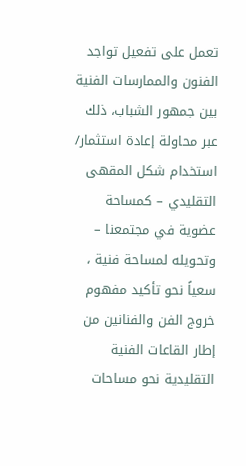تعمل على تفعيل تواجد الفنون والممارسات الفنية بين جمهور الشباب، ذلك عبر محاولة إعادة استثمار/ استخدام شكل المقهى التقليدي – كمساحة عضوية في مجتمعنا – وتحويله لمساحة فنية ، سعياً نحو تأكيد مفهوم خروج الفن والفنانين من إطار القاعات الفنية التقليدية نحو مساحات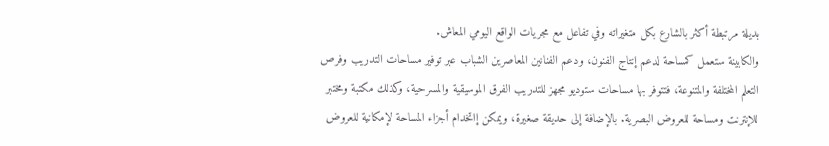بديلة مرتبطة أكثر بالشارع بكل متغيراته وفي تفاعل مع مجريات الواقع اليومي المعاش.
والكابينة ستعمل كمساحة لدعم إنتاج الفنون، ودعم الفنانين المعاصرين الشباب عبر توفير مساحات التدريب وفرص التعلم المختلفة والمتنوعة، فتتوفر بها مساحات ستوديو مجهز للتدريب الفرق الموسيقية والمسرحية، وكذلك مكتبة ومختبر للإنترنت ومساحة للعروض البصرية. بالإضافة إلى حديقة صغيرة، ويمكن إاتخدام أجزاء المساحة لإمكانية للعروض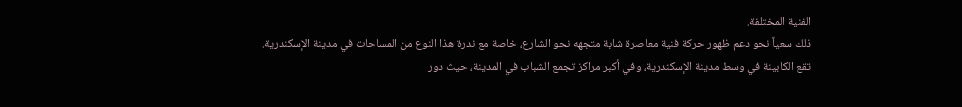الفنية المختلفة.
ذلك سعياً نحو دعم ظهور حركة فنية معاصرة شابة متجهه نحو الشارع، خاصة مع ندرة هذا النوع من المساحات في مدينة الإسكندرية.
تقع الكابينة في وسط مدينة الإسكندرية، وفي أكبر مراكز تجمع الشباب في المدينة، حيث دور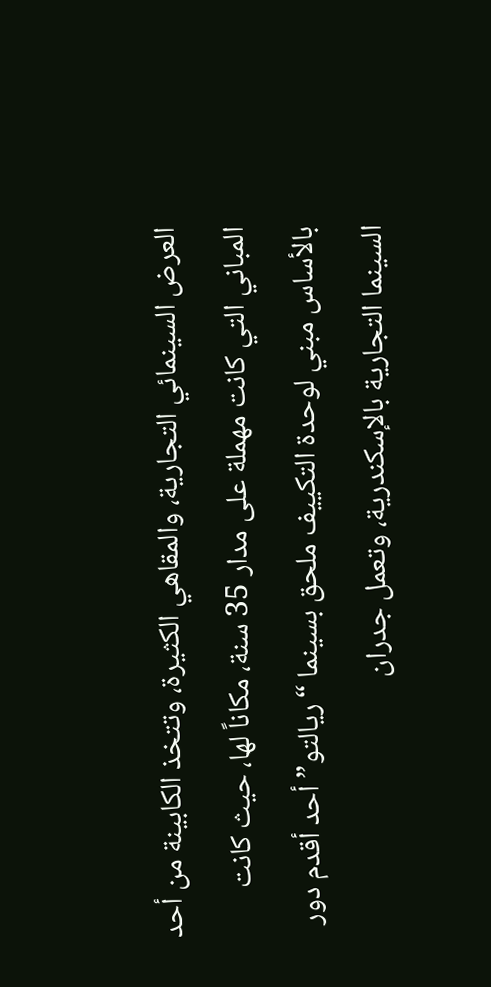العرض السينمائي التجارية، والمقاهي الكثيرة، وتتخذ الكابينة من أحد المباني التي كانت مهملة على مدار 35 سنة، مكاناً لها، حيث كانت بالأساس مبني لوحدة التكييف ملحق بسينما “ريالتو” أحد أقدم دور السينما التجارية بالإسكندرية، وتعمل جدران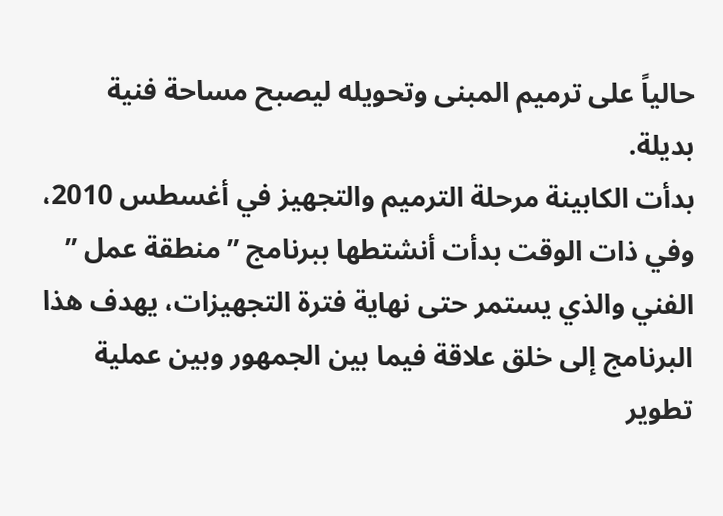حالياً على ترميم المبنى وتحويله ليصبح مساحة فنية بديلة.
بدأت الكابينة مرحلة الترميم والتجهيز في أغسطس 2010، وفي ذات الوقت بدأت أنشتطها ببرنامج ” منطقة عمل ” الفني والذي يستمر حتى نهاية فترة التجهيزات، يهدف هذا البرنامج إلى خلق علاقة فيما بين الجمهور وبين عملية تطوير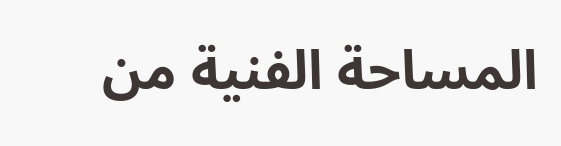المساحة الفنية من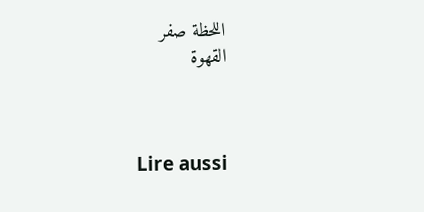اللحظة صفر
القهوة



Lire aussi